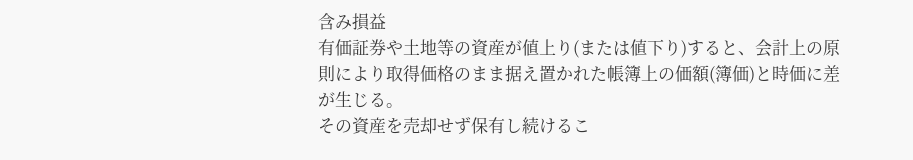含み損益
有価証券や土地等の資産が値上り(または値下り)すると、会計上の原則により取得価格のまま据え置かれた帳簿上の価額(簿価)と時価に差が生じる。
その資産を売却せず保有し続けるこ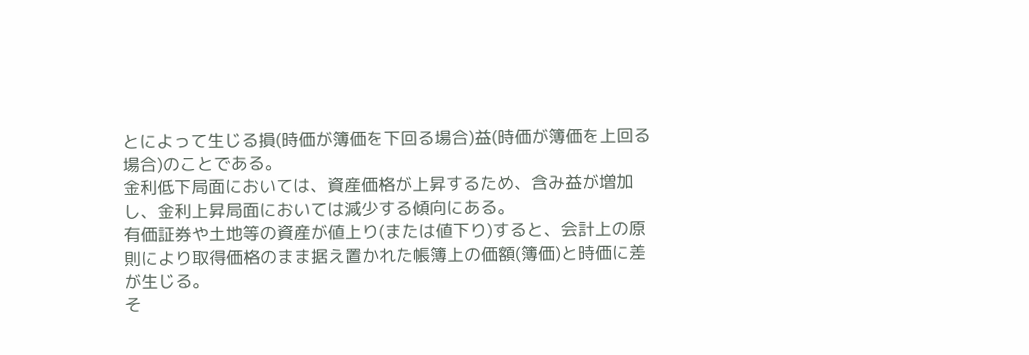とによって生じる損(時価が簿価を下回る場合)益(時価が簿価を上回る場合)のことである。
金利低下局面においては、資産価格が上昇するため、含み益が増加し、金利上昇局面においては減少する傾向にある。
有価証券や土地等の資産が値上り(または値下り)すると、会計上の原則により取得価格のまま据え置かれた帳簿上の価額(簿価)と時価に差が生じる。
そ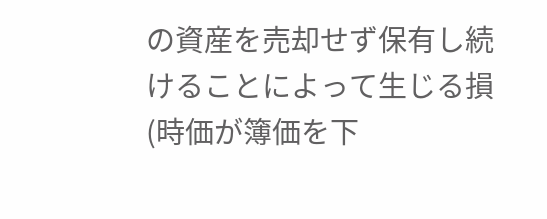の資産を売却せず保有し続けることによって生じる損(時価が簿価を下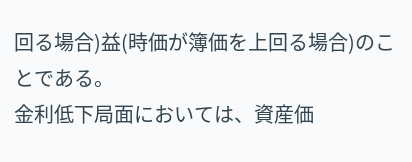回る場合)益(時価が簿価を上回る場合)のことである。
金利低下局面においては、資産価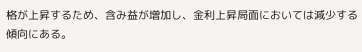格が上昇するため、含み益が増加し、金利上昇局面においては減少する傾向にある。